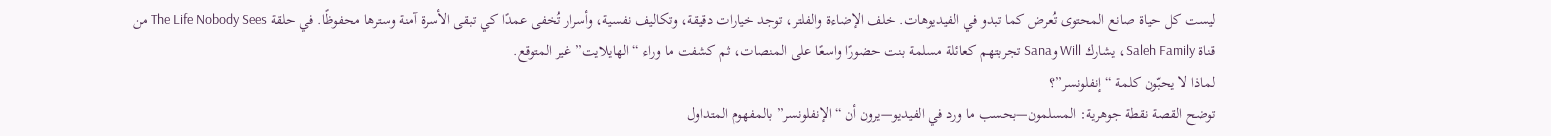ليست كل حياة صانع المحتوى تُعرض كما تبدو في الفيديوهات. خلف الإضاءة والفلتر، توجد خيارات دقيقة، وتكاليف نفسية، وأسرار تُخفى عمدًا كي تبقى الأسرة آمنة وسترها محفوظًا. في حلقة The Life Nobody Sees من قناة Saleh Family، يشارك Will وSana تجربتهم كعائلة مسلمة بنت حضورًا واسعًا على المنصات، ثم كشفت ما وراء “الهايلايت” غير المتوقع.
لماذا لا يحبّون كلمة “إنفلونسر”؟
توضح القصة نقطة جوهرية: المسلمون—بحسب ما ورد في الفيديو—يرون أن “الإنفلونسر” بالمفهوم المتداول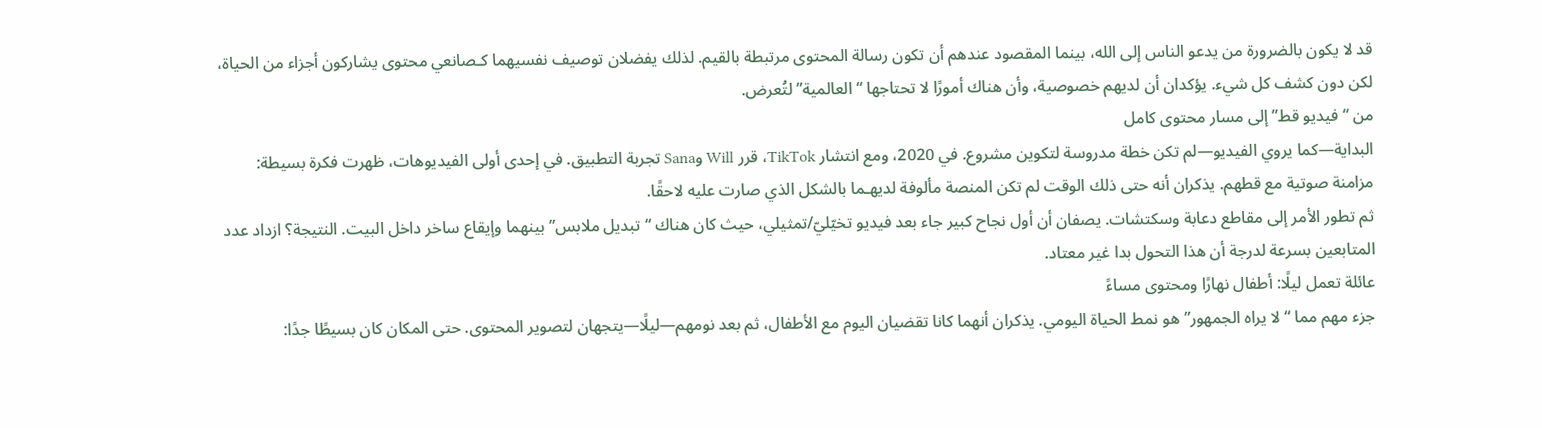قد لا يكون بالضرورة من يدعو الناس إلى الله، بينما المقصود عندهم أن تكون رسالة المحتوى مرتبطة بالقيم. لذلك يفضلان توصيف نفسيهما كـصانعي محتوى يشاركون أجزاء من الحياة، لكن دون كشف كل شيء. يؤكدان أن لديهم خصوصية، وأن هناك أمورًا لا تحتاجها “العالمية” لتُعرض.
من “فيديو قط” إلى مسار محتوى كامل
البداية—كما يروي الفيديو—لم تكن خطة مدروسة لتكوين مشروع. في 2020، ومع انتشار TikTok، قرر Will وSana تجربة التطبيق. في إحدى أولى الفيديوهات، ظهرت فكرة بسيطة: مزامنة صوتية مع قطهم. يذكران أنه حتى ذلك الوقت لم تكن المنصة مألوفة لديهـما بالشكل الذي صارت عليه لاحقًا.
ثم تطور الأمر إلى مقاطع دعابة وسكتشات. يصفان أن أول نجاح كبير جاء بعد فيديو تخيّليّ/تمثيلي، حيث كان هناك “تبديل ملابس” بينهما وإيقاع ساخر داخل البيت. النتيجة؟ ازداد عدد المتابعين بسرعة لدرجة أن هذا التحول بدا غير معتاد.
عائلة تعمل ليلًا: أطفال نهارًا ومحتوى مساءً
جزء مهم مما “لا يراه الجمهور” هو نمط الحياة اليومي. يذكران أنهما كانا تقضيان اليوم مع الأطفال، ثم بعد نومهم—ليلًا—يتجهان لتصوير المحتوى. حتى المكان كان بسيطًا جدًا: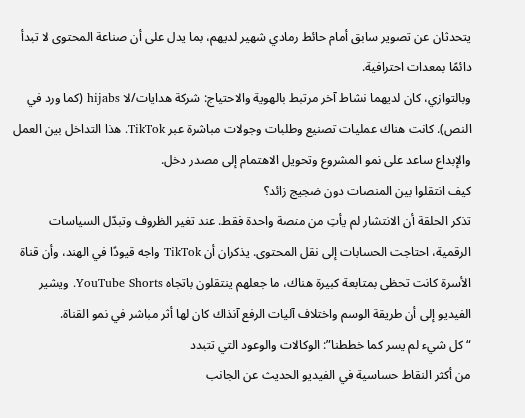يتحدثان عن تصوير سابق أمام حائط رمادي شهير لديهم، بما يدل على أن صناعة المحتوى لا تبدأ دائمًا بمعدات احترافية.
وبالتوازي، كان لديهما نشاط آخر مرتبط بالهوية والاحتياج: شركة هدايات/لا hijabs (كما ورد في النص). كانت هناك عمليات تصنيع وطلبات وجولات مباشرة عبر TikTok. هذا التداخل بين العمل والإبداع ساعد على نمو المشروع وتحويل الاهتمام إلى مصدر دخل.
كيف انتقلوا بين المنصات دون ضجيج زائد؟
تذكر الحلقة أن الانتشار لم يأتِ من منصة واحدة فقط. عند تغير الظروف وتبدّل السياسات الرقمية، احتاجت الحسابات إلى نقل المحتوى. يذكران أن TikTok واجه قيودًا في الهند، وأن قناة الأسرة كانت تحظى بمتابعة كبيرة هناك، ما جعلهم ينتقلون باتجاه YouTube Shorts. ويشير الفيديو إلى أن طريقة الوسم واختلاف آليات الرفع آنذاك كان لها أثر مباشر في نمو القناة.
“كل شيء لم يسر كما خططنا”: الوكالات والوعود التي تتبدد
من أكثر النقاط حساسية في الفيديو الحديث عن الجانب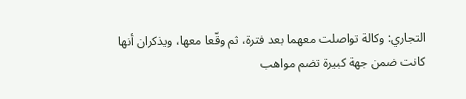التجاري: وكالة تواصلت معهما بعد فترة، ثم وقّعا معها، ويذكران أنها كانت ضمن جهة كبيرة تضم مواهب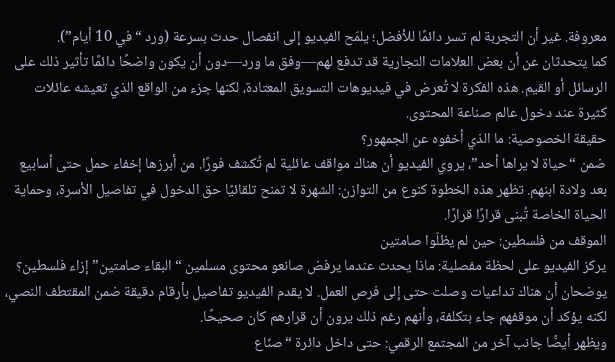معروفة. غير أن التجربة لم تسر دائمًا للأفضل؛ يلمّح الفيديو إلى انفصال حدث بسرعة (ورد “في 10 أيام”).
كما يتحدثان عن أن بعض العلامات التجارية قد تدفع لهم—وفق ما ورد—دون أن يكون واضحًا دائمًا تأثير ذلك على الرسائل أو القيم. هذه الفكرة لا تُعرض في فيديوهات التسويق المعتادة، لكنها جزء من الواقع الذي تعيشه عائلات كثيرة عند دخول عالم صناعة المحتوى.
حقيقة الخصوصية: ما الذي أخفوه عن الجمهور؟
ضمن “حياة لا يراها أحد”، يروي الفيديو أن هناك مواقف عائلية لم تُكشف فورًا. من أبرزها إخفاء حمل حتى أسابيع بعد ولادة ابنهم. تظهر هذه الخطوة كنوع من التوازن: الشهرة لا تمنح تلقائيًا حق الدخول في تفاصيل الأسرة، وحماية الحياة الخاصة تُبنى قرارًا قرارًا.
الموقف من فلسطين: حين لم يظلّوا صامتين
يركز الفيديو على لحظة مفصلية: ماذا يحدث عندما يرفض صانعو محتوى مسلمين “البقاء صامتين” إزاء فلسطين؟ يوضحان أن هناك تداعيات وصلت حتى إلى فرص العمل. لا يقدم الفيديو تفاصيل بأرقام دقيقة ضمن المقتطف النصي، لكنه يؤكد أن موقفهم جاء بتكلفة، وأنهم رغم ذلك يرون أن قرارهم كان صحيحًا.
ويظهر أيضًا جانب آخر من المجتمع الرقمي: حتى داخل دائرة “صنّاع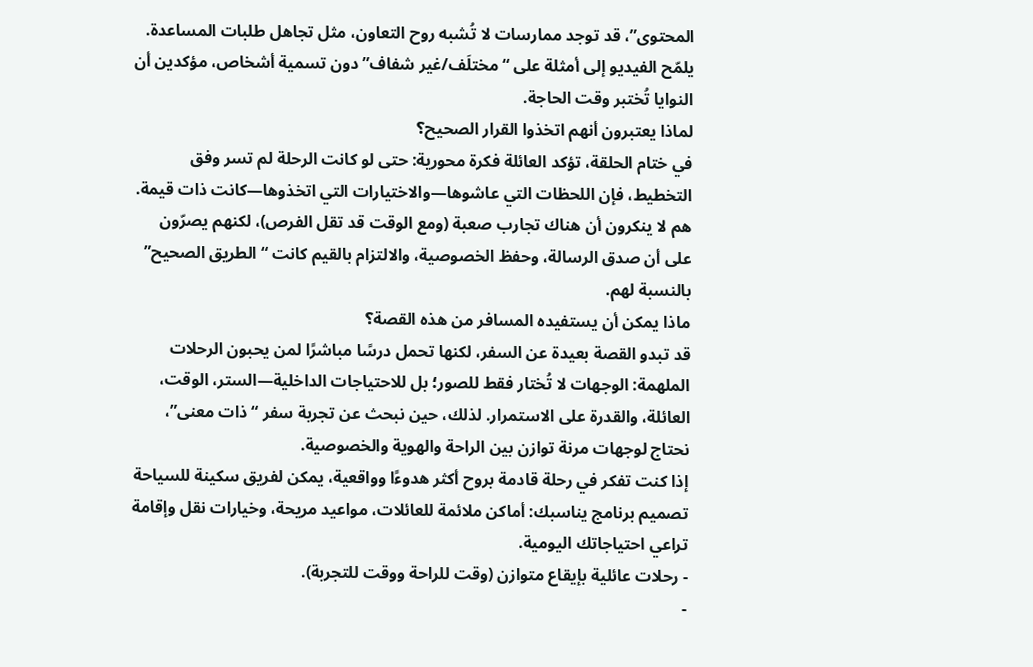المحتوى”، قد توجد ممارسات لا تُشبه روح التعاون، مثل تجاهل طلبات المساعدة. يلمّح الفيديو إلى أمثلة على “مختلَف/غير شفاف” دون تسمية أشخاص، مؤكدين أن النوايا تُختبر وقت الحاجة.
لماذا يعتبرون أنهم اتخذوا القرار الصحيح؟
في ختام الحلقة، تؤكد العائلة فكرة محورية: حتى لو كانت الرحلة لم تسر وفق التخطيط، فإن اللحظات التي عاشوها—والاختيارات التي اتخذوها—كانت ذات قيمة. هم لا ينكرون أن هناك تجارب صعبة (ومع الوقت قد تقل الفرص)، لكنهم يصرّون على أن صدق الرسالة، وحفظ الخصوصية، والالتزام بالقيم كانت “الطريق الصحيح” بالنسبة لهم.
ماذا يمكن أن يستفيده المسافر من هذه القصة؟
قد تبدو القصة بعيدة عن السفر، لكنها تحمل درسًا مباشرًا لمن يحبون الرحلات الملهمة: الوجهات لا تُختار فقط للصور؛ بل للاحتياجات الداخلية—الستر، الوقت، العائلة، والقدرة على الاستمرار. لذلك، حين نبحث عن تجربة سفر “ذات معنى”، نحتاج لوجهات مرنة توازن بين الراحة والهوية والخصوصية.
إذا كنت تفكر في رحلة قادمة بروح أكثر هدوءًا وواقعية، يمكن لفريق سكينة للسياحة تصميم برنامج يناسبك: أماكن ملائمة للعائلات، مواعيد مريحة، وخيارات نقل وإقامة تراعي احتياجاتك اليومية.
- رحلات عائلية بإيقاع متوازن (وقت للراحة ووقت للتجربة).
-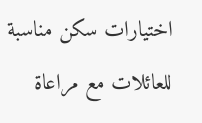اختيارات سكن مناسبة للعائلات مع مراعاة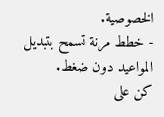الخصوصية.
- خطط مرنة تسمح بتبديل المواعيد دون ضغط.
كن على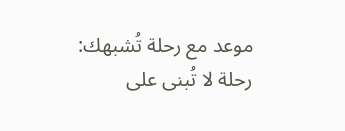موعد مع رحلة تُشبهك: رحلة لا تُبنى على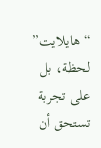“هايلايت” لحظة، بل على تجربة تستحق أن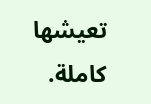تعيشها كاملة.